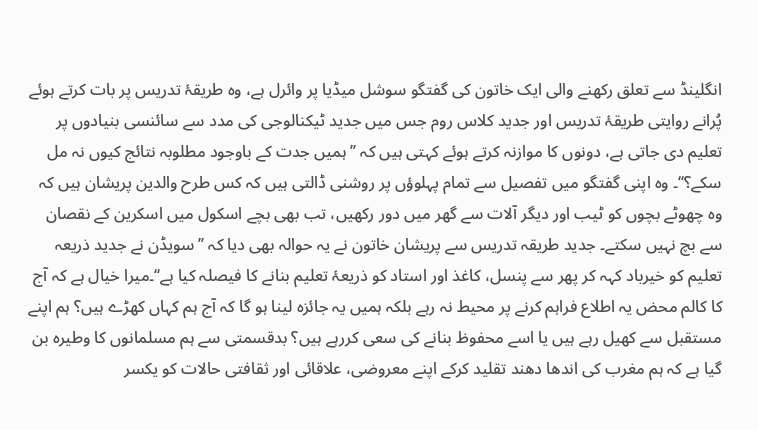انگلینڈ سے تعلق رکھنے والی ایک خاتون کی گفتگو سوشل میڈیا پر وائرل ہے، وہ طریقۂ تدریس پر بات کرتے ہوئے پُرانے روایتی طریقۂ تدریس اور جدید کلاس روم جس میں جدید ٹیکنالوجی کی مدد سے سائنسی بنیادوں پر تعلیم دی جاتی ہے، دونوں کا موازنہ کرتے ہوئے کہتی ہیں کہ ’’ہمیں جدت کے باوجود مطلوبہ نتائج کیوں نہ مل سکے؟‘‘۔ وہ اپنی گفتگو میں تفصیل سے تمام پہلوؤں پر روشنی ڈالتی ہیں کہ کس طرح والدین پریشان ہیں کہ وہ چھوٹے بچوں کو ٹیب اور دیگر آلات سے گھر میں دور رکھیں، تب بھی بچے اسکول میں اسکرین کے نقصان سے بچ نہیں سکتے۔ جدید طریقہ تدریس سے پریشان خاتون نے یہ حوالہ بھی دیا کہ ’’سویڈن نے جدید ذریعہ تعلیم کو خیرباد کہہ کر پھر سے پنسل، کاغذ اور استاد کو ذریعۂ تعلیم بنانے کا فیصلہ کیا ہے‘‘۔میرا خیال ہے کہ آج کا کالم محض یہ اطلاع فراہم کرنے پر محیط نہ رہے بلکہ ہمیں یہ جائزہ لینا ہو گا کہ آج ہم کہاں کھڑے ہیں؟ ہم اپنے مستقبل سے کھیل رہے ہیں یا اسے محفوظ بنانے کی سعی کررہے ہیں؟ بدقسمتی سے ہم مسلمانوں کا وطیرہ بن گیا ہے کہ ہم مغرب کی اندھا دھند تقلید کرکے اپنے معروضی، علاقائی اور ثقافتی حالات کو یکسر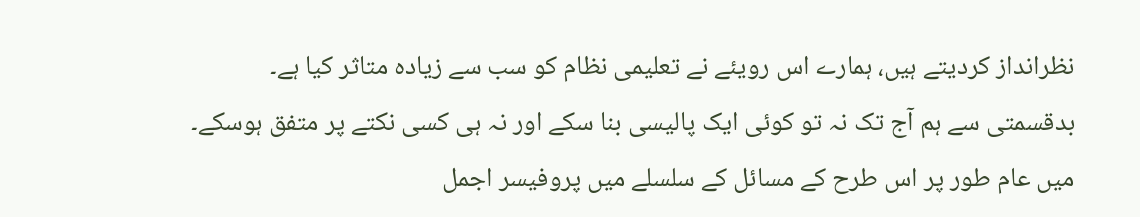نظرانداز کردیتے ہیں، ہمارے اس رویئے نے تعلیمی نظام کو سب سے زیادہ متاثر کیا ہے۔ بدقسمتی سے ہم آج تک نہ تو کوئی ایک پالیسی بنا سکے اور نہ ہی کسی نکتے پر متفق ہوسکے۔ میں عام طور پر اس طرح کے مسائل کے سلسلے میں پروفیسر اجمل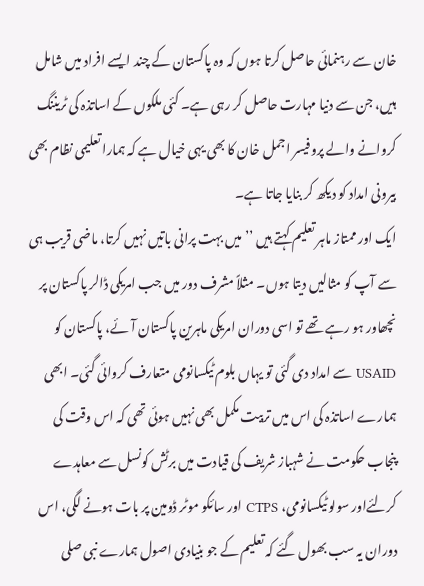خان سے رہنمائی حاصل کرتا ہوں کہ وہ پاکستان کے چند ایسے افراد میں شامل ہیں، جن سے دنیا مہارت حاصل کر رہی ہے۔ کئی ملکوں کے اساتذہ کی ٹریننگ کروانے والے پروفیسر اجمل خان کا بھی یہی خیال ہے کہ ہمارا تعلیمی نظام بھی بیرونی امداد کو دیکھ کر بنایا جاتا ہے۔
ایک اور ممتاز ماہر تعلیم کہتے ہیں ’’میں بہت پرانی باتیں نہیں کرتا، ماضی قریب ہی سے آپ کو مثالیں دیتا ہوں۔ مثلاً مشرف دور میں جب امریکی ڈالر پاکستان پر نچھاور ہو رہے تھے تو اسی دوران امریکی ماہرین پاکستان آئے، پاکستان کو USAID سے امداد دی گئی تو یہاں بلوم ٹیکسانومی متعارف کروائی گئی۔ ابھی ہمارے اساتذہ کی اس میں تربیت مکمل بھی نہیں ہوئی تھی کہ اس وقت کی پنجاب حکومت نے شہباز شریف کی قیادت میں برٹش کونسل سے معاہدے کرلئےاور سولو ٹیکسانومی، CTPS اور سائکو موٹر ڈومین پر بات ہونے لگی، اس دوران یہ سب بھول گئے کہ تعلیم کے جو بنیادی اصول ہمارے نبی صلی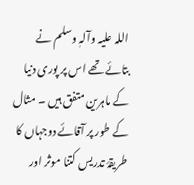اللہ علیہ وآلہٖ وسلم نے بتائے تھے اس پر پوری دنیا کے ماہرین متفق ہیں ۔ مثال کے طور پر آقائے دوجہاں کا طریقۂ تدریس کتنا موثر اور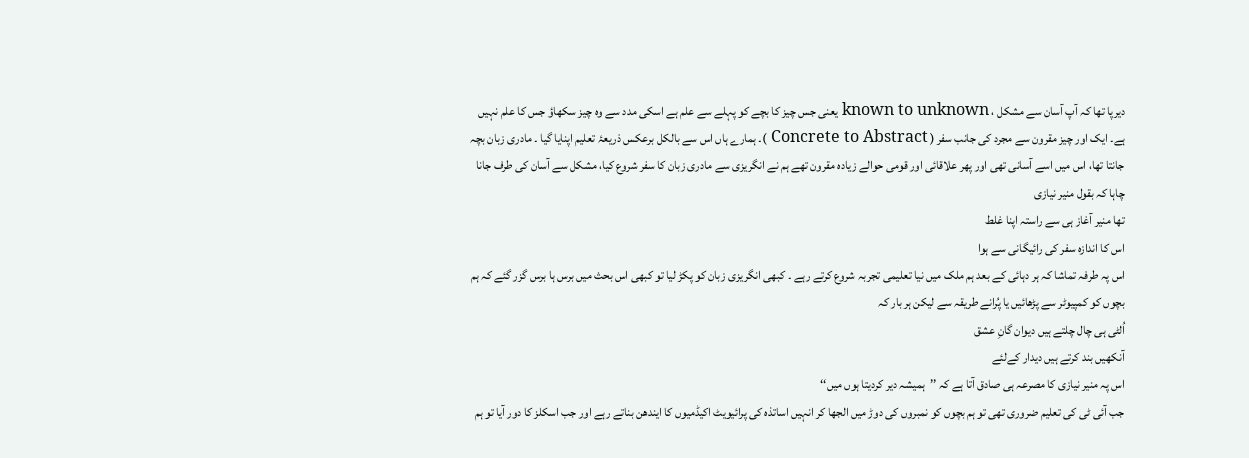دیرپا تھا کہ آپ آسان سے مشکل ، known to unknown یعنی جس چیز کا بچے کو پہلے سے علم ہے اسکی مدد سے وہ چیز سکھاؤ جس کا علم نہیں ہے۔ ایک اور چیز مقرون سے مجرد کی جانب سفر ( Concrete to Abstract )۔ ہمارے ہاں اس سے بالکل برعکس ذریعۂ تعلیم اپنایا گیا ۔ مادری زبان بچہ جانتا تھا، اس میں اسے آسانی تھی اور پھر علاقائی اور قومی حوالے زیادہ مقرون تھے ہم نے انگریزی سے مادری زبان کا سفر شروع کیا، مشکل سے آسان کی طرف جانا چاہا کہ بقول منیر نیازی
تھا منیر آغاز ہی سے راستہ اپنا غلط
اس کا اندازہ سفر کی رائیگانی سے ہوا
اس پہ طرفہ تماشا کہ ہر دہائی کے بعد ہم ملک میں نیا تعلیمی تجربہ شروع کرتے رہے ۔ کبھی انگریزی زبان کو پکڑ لیا تو کبھی اس بحث میں برس ہا برس گزر گئے کہ ہم بچوں کو کمپیوٹر سے پڑھائیں یا پُرانے طریقہ سے لیکن ہر بار کہ
اُلٹی ہی چال چلتے ہیں دیوان گانِ عشق
آنکھیں بند کرتے ہیں دیدار کےلئے
اس پہ منیر نیازی کا مصرعہ ہی صادق آتا ہے کہ ’’ہمیشہ دیر کردیتا ہوں میں‘‘
جب آئی ٹی کی تعلیم ضروری تھی تو ہم بچوں کو نمبروں کی دوڑ میں الجھا کر انہیں اساتذہ کی پرائیویٹ اکیڈمیوں کا ایندھن بناتے رہے اور جب اسکلز کا دور آیا تو ہم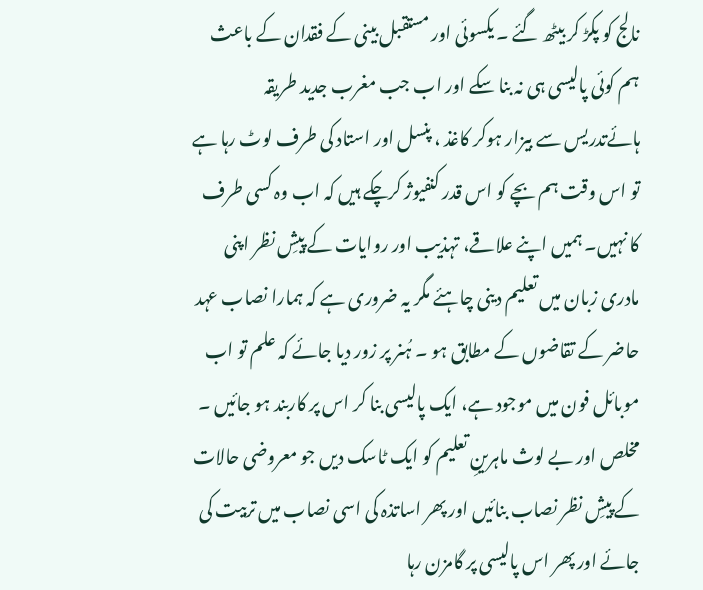نالج کو پکڑ کر بیٹھ گئے ۔ یکسوئی اور مستقبل بینی کے فقدان کے باعث ہم کوئی پالیسی ہی نہ بنا سکے اور اب جب مغرب جدید طریقہ ہائےتدریس سے بیزار ہوکر کاغذ ، پنسل اور استاد کی طرف لوٹ رہا ہے تو اس وقت ہم بچے کو اس قدر کنفیوژ کرچکے ہیں کہ اب وہ کسی طرف کا نہیں۔ ہمیں اپنے علاقے، تہذیب اور روایات کے پیشِ نظر اپنی مادری زبان میں تعلیم دینی چاہئے مگر یہ ضروری ہے کہ ہمارا نصاب عہد حاضر کے تقاضوں کے مطابق ہو ۔ ہُنر پر زور دیا جائے کہ علم تو اب موبائل فون میں موجود ہے، ایک پالیسی بنا کر اس پر کاربند ہو جائیں ۔ مخلص اور بے لوث ماہرینِ تعلیم کو ایک ٹاسک دیں جو معروضی حالات کے پیشِ نظر نصاب بنائیں اور پھر اساتذہ کی اسی نصاب میں تربیت کی جائے اور پھر اس پالیسی پر گامزن رہا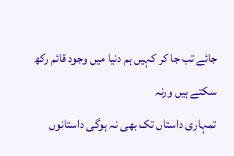جائے تب جا کر کہیں ہم دنیا میں وجود قائم رکھ سکتے ہیں ورنہ
تمہاری داستاں تک بھی نہ ہوگی داستانوں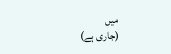میں
(جاری ہے)